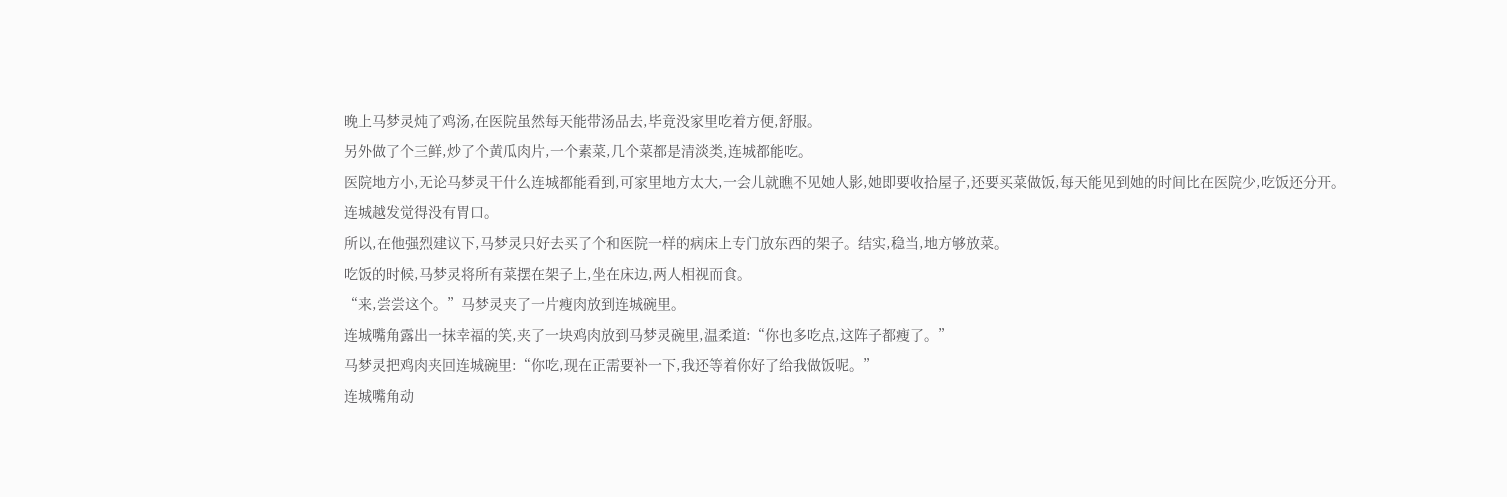晚上马梦灵炖了鸡汤,在医院虽然每天能带汤品去,毕竟没家里吃着方便,舒服。
另外做了个三鲜,炒了个黄瓜肉片,一个素菜,几个菜都是清淡类,连城都能吃。
医院地方小,无论马梦灵干什么连城都能看到,可家里地方太大,一会儿就瞧不见她人影,她即要收拾屋子,还要买菜做饭,每天能见到她的时间比在医院少,吃饭还分开。
连城越发觉得没有胃口。
所以,在他强烈建议下,马梦灵只好去买了个和医院一样的病床上专门放东西的架子。结实,稳当,地方够放菜。
吃饭的时候,马梦灵将所有菜摆在架子上,坐在床边,两人相视而食。
“来,尝尝这个。”马梦灵夹了一片瘦肉放到连城碗里。
连城嘴角露出一抹幸福的笑,夹了一块鸡肉放到马梦灵碗里,温柔道:“你也多吃点,这阵子都瘦了。”
马梦灵把鸡肉夹回连城碗里:“你吃,现在正需要补一下,我还等着你好了给我做饭呢。”
连城嘴角动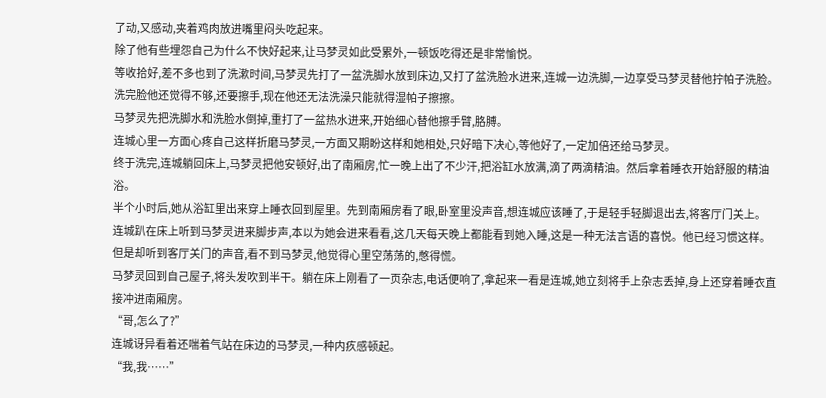了动,又感动,夹着鸡肉放进嘴里闷头吃起来。
除了他有些埋怨自己为什么不快好起来,让马梦灵如此受累外,一顿饭吃得还是非常愉悦。
等收拾好,差不多也到了洗漱时间,马梦灵先打了一盆洗脚水放到床边,又打了盆洗脸水进来,连城一边洗脚,一边享受马梦灵替他拧帕子洗脸。
洗完脸他还觉得不够,还要擦手,现在他还无法洗澡只能就得湿帕子擦擦。
马梦灵先把洗脚水和洗脸水倒掉,重打了一盆热水进来,开始细心替他擦手臂,胳膊。
连城心里一方面心疼自己这样折磨马梦灵,一方面又期盼这样和她相处,只好暗下决心,等他好了,一定加倍还给马梦灵。
终于洗完,连城躺回床上,马梦灵把他安顿好,出了南厢房,忙一晚上出了不少汗,把浴缸水放满,滴了两滴精油。然后拿着睡衣开始舒服的精油浴。
半个小时后,她从浴缸里出来穿上睡衣回到屋里。先到南厢房看了眼,卧室里没声音,想连城应该睡了,于是轻手轻脚退出去,将客厅门关上。
连城趴在床上听到马梦灵进来脚步声,本以为她会进来看看,这几天每天晚上都能看到她入睡,这是一种无法言语的喜悦。他已经习惯这样。
但是却听到客厅关门的声音,看不到马梦灵,他觉得心里空荡荡的,憋得慌。
马梦灵回到自己屋子,将头发吹到半干。躺在床上刚看了一页杂志,电话便响了,拿起来一看是连城,她立刻将手上杂志丢掉,身上还穿着睡衣直接冲进南厢房。
“哥,怎么了?”
连城讶异看着还喘着气站在床边的马梦灵,一种内疚感顿起。
“我,我……”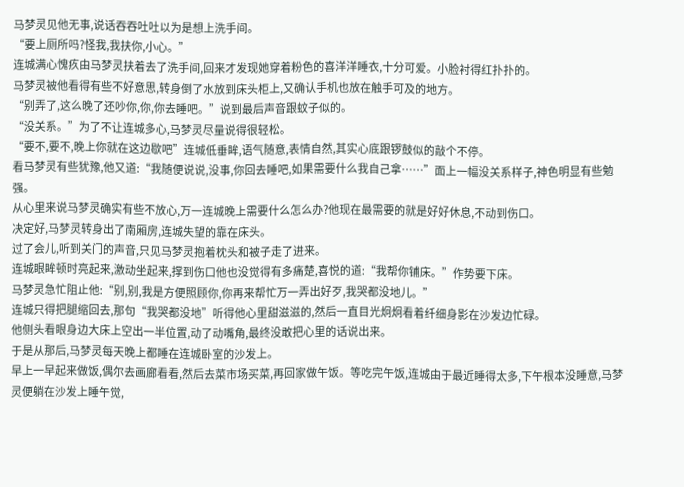马梦灵见他无事,说话吞吞吐吐以为是想上洗手间。
“要上厕所吗?怪我,我扶你,小心。”
连城满心愧疚由马梦灵扶着去了洗手间,回来才发现她穿着粉色的喜洋洋睡衣,十分可爱。小脸衬得红扑扑的。
马梦灵被他看得有些不好意思,转身倒了水放到床头柜上,又确认手机也放在触手可及的地方。
“别弄了,这么晚了还吵你,你,你去睡吧。”说到最后声音跟蚊子似的。
“没关系。”为了不让连城多心,马梦灵尽量说得很轻松。
“要不,要不,晚上你就在这边歇吧”连城低垂眸,语气随意,表情自然,其实心底跟锣鼓似的敲个不停。
看马梦灵有些犹豫,他又道:“我随便说说,没事,你回去睡吧,如果需要什么我自己拿……”面上一幅没关系样子,神色明显有些勉强。
从心里来说马梦灵确实有些不放心,万一连城晚上需要什么怎么办?他现在最需要的就是好好休息,不动到伤口。
决定好,马梦灵转身出了南厢房,连城失望的靠在床头。
过了会儿,听到关门的声音,只见马梦灵抱着枕头和被子走了进来。
连城眼眸顿时亮起来,激动坐起来,撑到伤口他也没觉得有多痛楚,喜悦的道:“我帮你铺床。”作势要下床。
马梦灵急忙阻止他:“别,别,我是方便照顾你,你再来帮忙万一弄出好歹,我哭都没地儿。”
连城只得把腿缩回去,那句“我哭都没地”听得他心里甜滋滋的,然后一直目光炯炯看着纤细身影在沙发边忙碌。
他侧头看眼身边大床上空出一半位置,动了动嘴角,最终没敢把心里的话说出来。
于是从那后,马梦灵每天晚上都睡在连城卧室的沙发上。
早上一早起来做饭,偶尔去画廊看看,然后去菜市场买菜,再回家做午饭。等吃完午饭,连城由于最近睡得太多,下午根本没睡意,马梦灵便躺在沙发上睡午觉,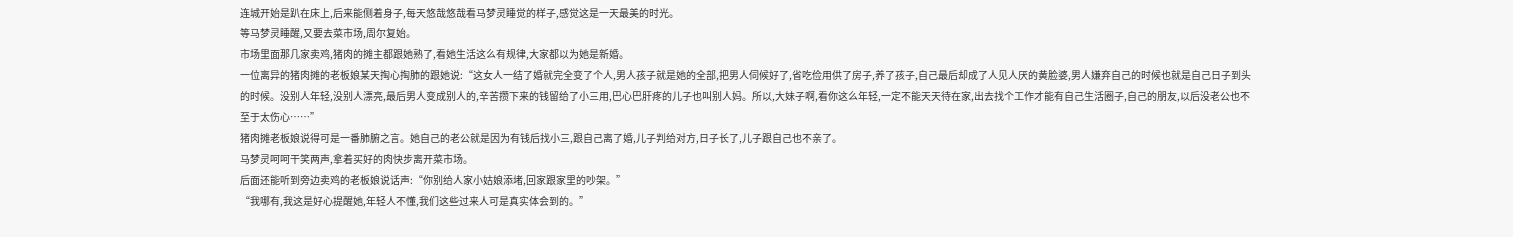连城开始是趴在床上,后来能侧着身子,每天悠哉悠哉看马梦灵睡觉的样子,感觉这是一天最美的时光。
等马梦灵睡醒,又要去菜市场,周尔复始。
市场里面那几家卖鸡,猪肉的摊主都跟她熟了,看她生活这么有规律,大家都以为她是新婚。
一位离异的猪肉摊的老板娘某天掏心掏肺的跟她说:“这女人一结了婚就完全变了个人,男人孩子就是她的全部,把男人伺候好了,省吃俭用供了房子,养了孩子,自己最后却成了人见人厌的黄脸婆,男人嫌弃自己的时候也就是自己日子到头的时候。没别人年轻,没别人漂亮,最后男人变成别人的,辛苦攒下来的钱留给了小三用,巴心巴肝疼的儿子也叫别人妈。所以,大妹子啊,看你这么年轻,一定不能天天待在家,出去找个工作才能有自己生活圈子,自己的朋友,以后没老公也不至于太伤心……”
猪肉摊老板娘说得可是一番肺腑之言。她自己的老公就是因为有钱后找小三,跟自己离了婚,儿子判给对方,日子长了,儿子跟自己也不亲了。
马梦灵呵呵干笑两声,拿着买好的肉快步离开菜市场。
后面还能听到旁边卖鸡的老板娘说话声:“你别给人家小姑娘添堵,回家跟家里的吵架。”
“我哪有,我这是好心提醒她,年轻人不懂,我们这些过来人可是真实体会到的。”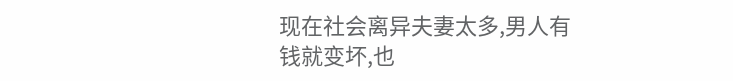现在社会离异夫妻太多,男人有钱就变坏,也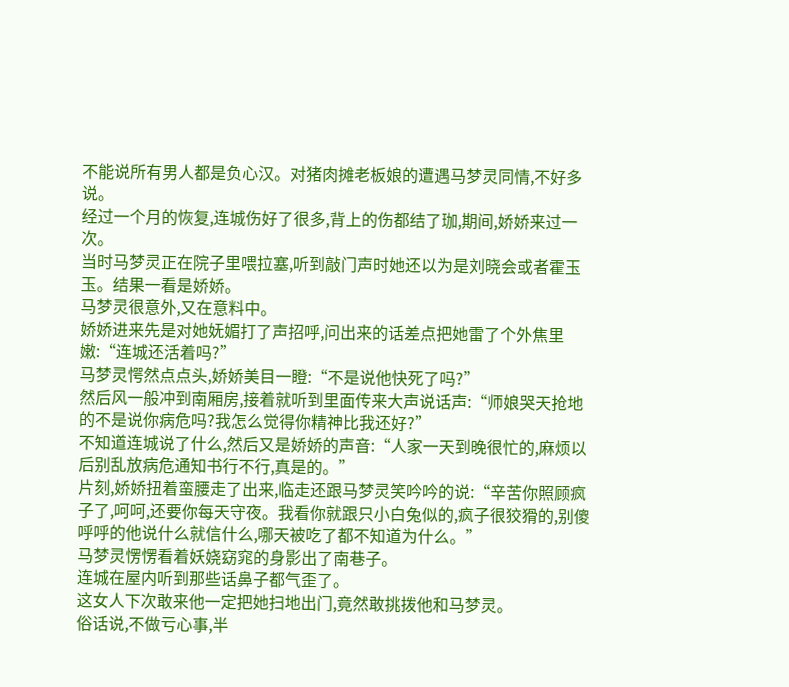不能说所有男人都是负心汉。对猪肉摊老板娘的遭遇马梦灵同情,不好多说。
经过一个月的恢复,连城伤好了很多,背上的伤都结了珈,期间,娇娇来过一次。
当时马梦灵正在院子里喂拉塞,听到敲门声时她还以为是刘晓会或者霍玉玉。结果一看是娇娇。
马梦灵很意外,又在意料中。
娇娇进来先是对她妩媚打了声招呼,问出来的话差点把她雷了个外焦里嫩:“连城还活着吗?”
马梦灵愕然点点头,娇娇美目一瞪:“不是说他快死了吗?”
然后风一般冲到南厢房,接着就听到里面传来大声说话声:“师娘哭天抢地的不是说你病危吗?我怎么觉得你精神比我还好?”
不知道连城说了什么,然后又是娇娇的声音:“人家一天到晚很忙的,麻烦以后别乱放病危通知书行不行,真是的。”
片刻,娇娇扭着蛮腰走了出来,临走还跟马梦灵笑吟吟的说:“辛苦你照顾疯子了,呵呵,还要你每天守夜。我看你就跟只小白兔似的,疯子很狡猾的,别傻呼呼的他说什么就信什么,哪天被吃了都不知道为什么。”
马梦灵愣愣看着妖娆窈窕的身影出了南巷子。
连城在屋内听到那些话鼻子都气歪了。
这女人下次敢来他一定把她扫地出门,竟然敢挑拨他和马梦灵。
俗话说,不做亏心事,半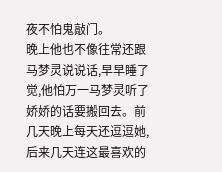夜不怕鬼敲门。
晚上他也不像往常还跟马梦灵说说话,早早睡了觉,他怕万一马梦灵听了娇娇的话要搬回去。前几天晚上每天还逗逗她,后来几天连这最喜欢的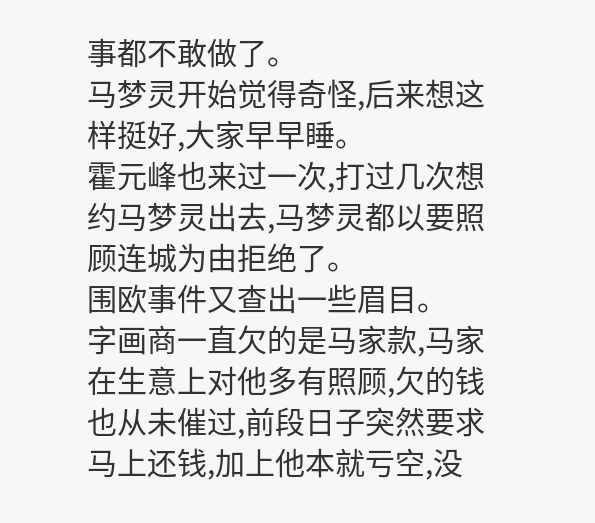事都不敢做了。
马梦灵开始觉得奇怪,后来想这样挺好,大家早早睡。
霍元峰也来过一次,打过几次想约马梦灵出去,马梦灵都以要照顾连城为由拒绝了。
围欧事件又查出一些眉目。
字画商一直欠的是马家款,马家在生意上对他多有照顾,欠的钱也从未催过,前段日子突然要求马上还钱,加上他本就亏空,没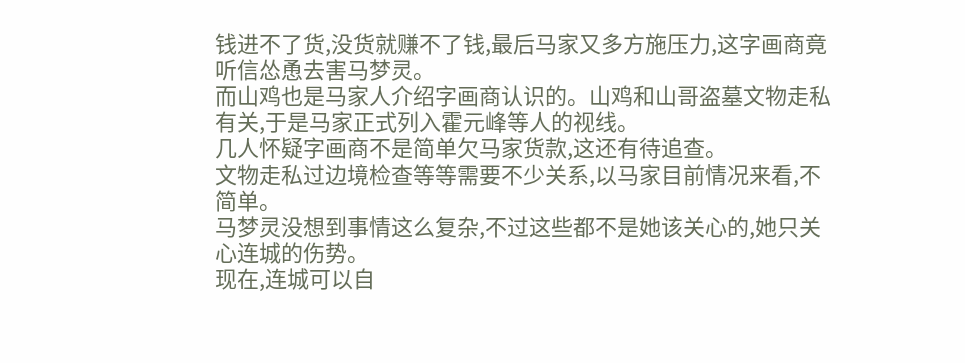钱进不了货,没货就赚不了钱,最后马家又多方施压力,这字画商竟听信怂恿去害马梦灵。
而山鸡也是马家人介绍字画商认识的。山鸡和山哥盗墓文物走私有关,于是马家正式列入霍元峰等人的视线。
几人怀疑字画商不是简单欠马家货款,这还有待追查。
文物走私过边境检查等等需要不少关系,以马家目前情况来看,不简单。
马梦灵没想到事情这么复杂,不过这些都不是她该关心的,她只关心连城的伤势。
现在,连城可以自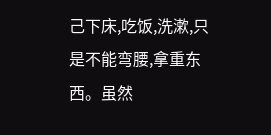己下床,吃饭,洗漱,只是不能弯腰,拿重东西。虽然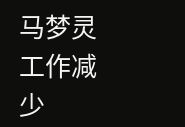马梦灵工作减少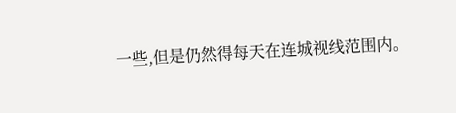一些,但是仍然得每天在连城视线范围内。